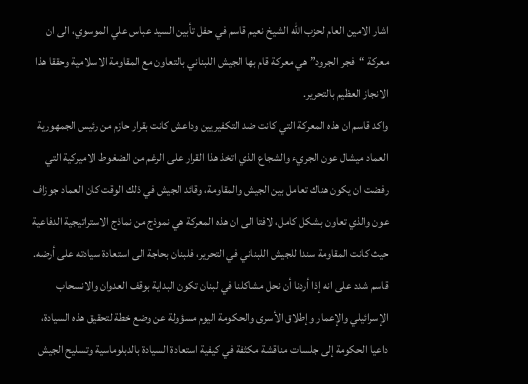اشار الامين العام لحزب الله الشيخ نعيم قاسم في حفل تأبين السيد عباس علي الموسوي، الى ان معركة “فجر الجرود” هي معركة قام بها الجيش اللبناني بالتعاون مع المقاومة الاسلامية وحققا هذا الانجاز العظيم بالتحرير.
واكد قاسم ان هذه المعركة التي كانت ضد التكفيريين وداعش كانت بقرار حازم من رئيس الجمهورية العماد ميشال عون الجريء والشجاع الذي اتخذ هذا القرار على الرغم من الضغوط الاميركية التي رفضت ان يكون هناك تعامل بين الجيش والمقاومة، وقائد الجيش في ذلك الوقت كان العماد جوزاف عون والذي تعاون بشكل كامل، لافتا الى ان هذه المعركة هي نموذج من نماذج الاستراتيجية الدفاعية حيث كانت المقاومة سندا للجيش اللبناني في التحرير، فلبنان بحاجة الى استعادة سيادته على أرضه.
قاسم شدد على انه إذا أردنا أن نحل مشاكلنا في لبنان تكون البداية بوقف العدوان والانسحاب الإسرائيلي والإعمار وإطلاق الأسرى والحكومة اليوم مسؤولة عن وضع خطة لتحقيق هذه السيادة، داعيا الحكومة إلى جلسات مناقشة مكثفة في كيفية استعادة السيادة بالدبلوماسية وتسليح الجيش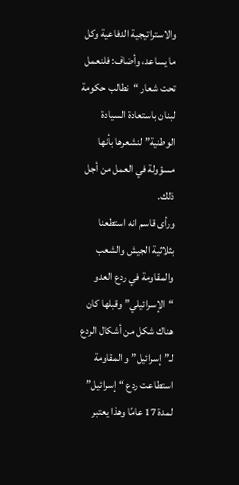والاستراتيجية الدفاعية وكل ما يساعد، وأضاف: فلنعمل تحت شعار “نطالب حكومة لبنان باستعادة السيادة الوطنية” لنشعرها بأنها مسؤولة في العمل من أجل ذلك.
ورأى قاسم انه استطعنا بثلاثية الجيش والشعب والمقاومة في ردع العدو “الإسرائيلي” وقبلها كان هناك شكل من أشكال الردع لـ”إسرائيل” و المقاومة استطاعت ردع “إسرائيل” لمدة 17 عامًا وهذا يعتبر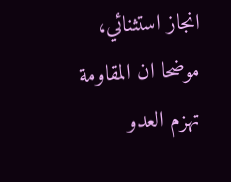انجاز استثنائي، موضحا ان المقاومة تهزم العدو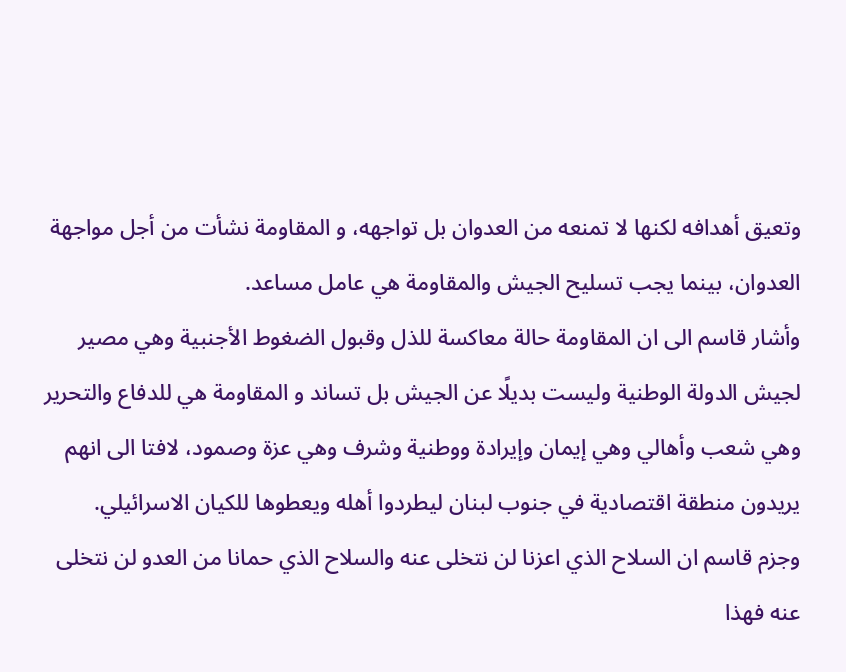وتعيق أهدافه لكنها لا تمنعه من العدوان بل تواجهه، و المقاومة نشأت من أجل مواجهة العدوان، بينما يجب تسليح الجيش والمقاومة هي عامل مساعد.
وأشار قاسم الى ان المقاومة حالة معاكسة للذل وقبول الضغوط الأجنبية وهي مصير لجيش الدولة الوطنية وليست بديلًا عن الجيش بل تساند و المقاومة هي للدفاع والتحرير وهي شعب وأهالي وهي إيمان وإيرادة ووطنية وشرف وهي عزة وصمود، لافتا الى انهم يريدون منطقة اقتصادية في جنوب لبنان ليطردوا أهله ويعطوها للكيان الاسرائيلي.
وجزم قاسم ان السلاح الذي اعزنا لن نتخلى عنه والسلاح الذي حمانا من العدو لن نتخلى عنه فهذا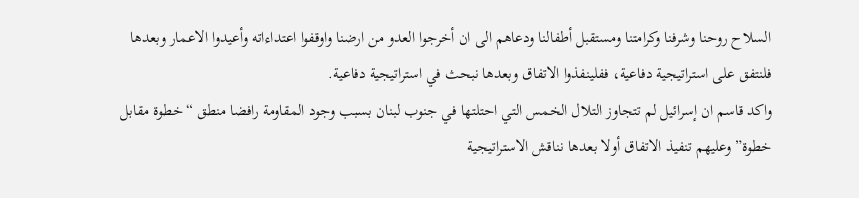السلاح روحنا وشرفنا وكرامتنا ومستقبل أطفالنا ودعاهم الى ان أخرجوا العدو من ارضنا واوقفوا اعتداءاته وأعيدوا الاعمار وبعدها فلنتفق على استراتيجية دفاعية، ففلينفذوا الاتفاق وبعدها نبحث في استراتيجية دفاعية.
واكد قاسم ان إسرائيل لم تتجاوز التلال الخمس التي احتلتها في جنوب لبنان بسبب وجود المقاومة رافضا منطق “خطوة مقابل خطوة” وعليهم تنفيذ الاتفاق أولا بعدها نناقش الاستراتيجية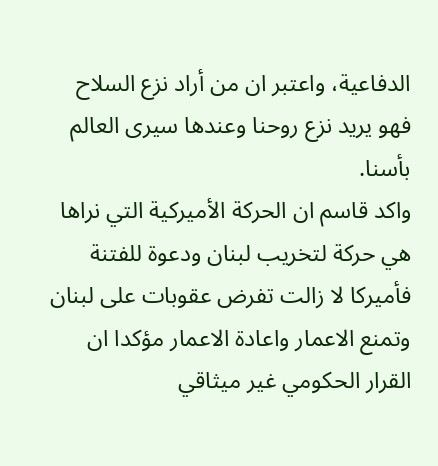الدفاعية، واعتبر ان من أراد نزع السلاح فهو يريد نزع روحنا وعندها سيرى العالم بأسنا.
واكد قاسم ان الحركة الأميركية التي نراها هي حركة لتخريب لبنان ودعوة للفتنة فأميركا لا زالت تفرض عقوبات على لبنان وتمنع الاعمار واعادة الاعمار مؤكدا ان القرار الحكومي غير ميثاقي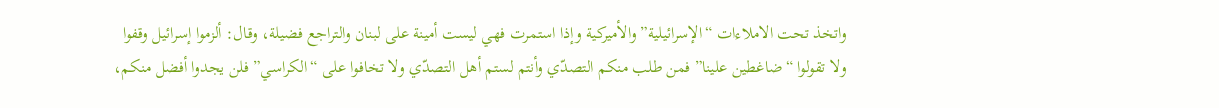واتخذ تحت الاملاءات “الإسرائيلية” والأميركية وإذا استمرت فهي ليست أمينة على لبنان والتراجع فضيلة، وقال: ألزموا إسرائيل وقفوا ولا تقولوا “ضاغطين علينا” فمن طلب منكم التصدّي وأنتم لستم أهل التصدّي ولا تخافوا على “الكراسي” فلن يجدوا أفضل منكم،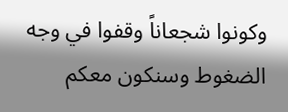وكونوا شجعاناً وقفوا في وجه الضغوط وسنكون معكم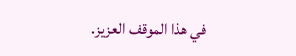في هذا الموقف العزيز.